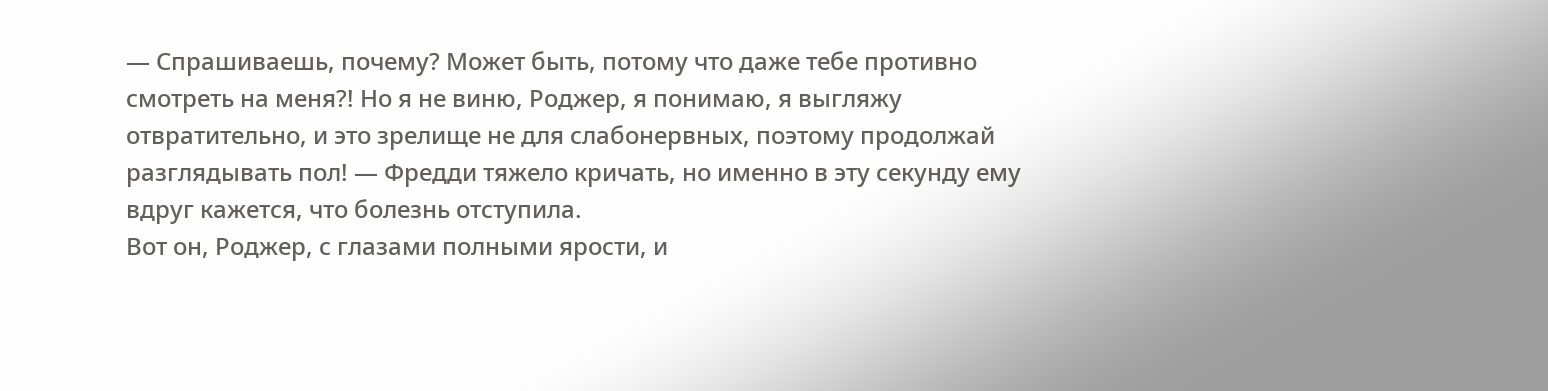— Спрашиваешь, почему? Может быть, потому что даже тебе противно смотреть на меня?! Но я не виню, Роджер, я понимаю, я выгляжу отвратительно, и это зрелище не для слабонервных, поэтому продолжай разглядывать пол! — Фредди тяжело кричать, но именно в эту секунду ему вдруг кажется, что болезнь отступила.
Вот он, Роджер, с глазами полными ярости, и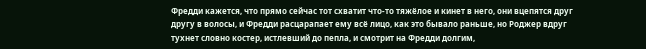Фредди кажется, что прямо сейчас тот схватит что-то тяжёлое и кинет в него, они вцепятся друг другу в волосы, и Фредди расцарапает ему всё лицо, как это бывало раньше, но Роджер вдруг тухнет словно костер, истлевший до пепла, и смотрит на Фредди долгим,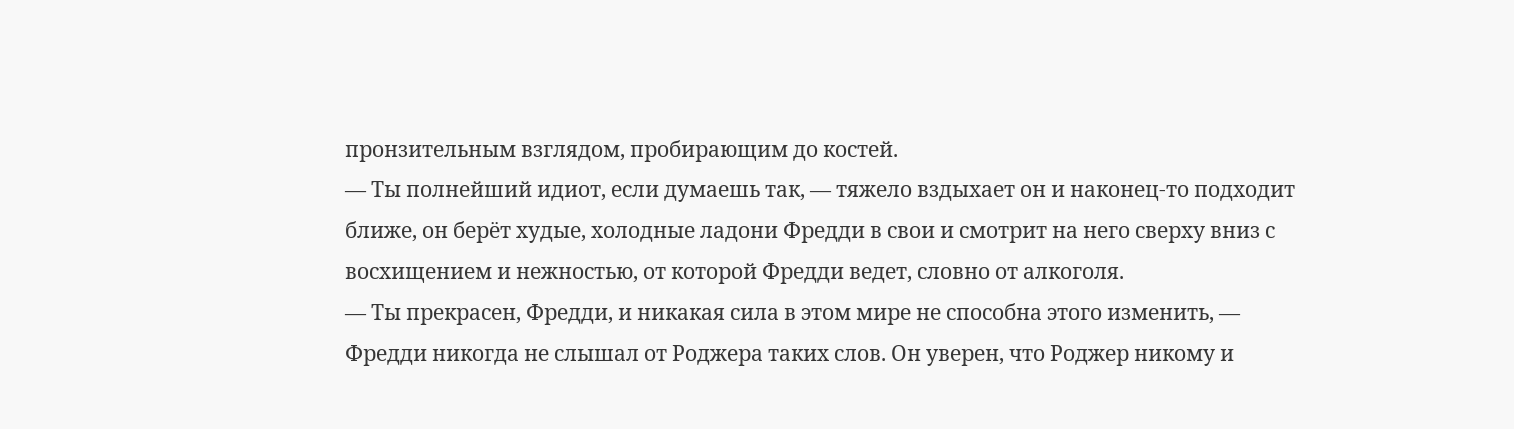пронзительным взглядом, пробирающим до костей.
— Ты полнейший идиот, если думаешь так, — тяжело вздыхает он и наконец-то подходит ближе, он берёт худые, холодные ладони Фредди в свои и смотрит на него сверху вниз с восхищением и нежностью, от которой Фредди ведет, словно от алкоголя.
— Ты прекрасен, Фредди, и никакая сила в этом мире не способна этого изменить, — Фредди никогда не слышал от Роджера таких слов. Он уверен, что Роджер никому и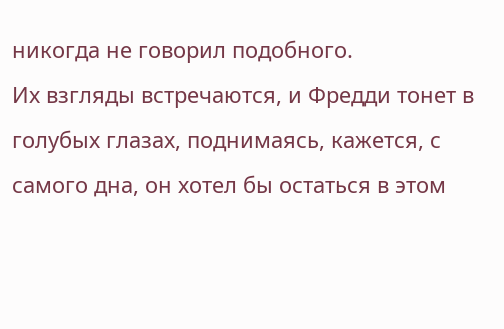никогда не говорил подобного.
Их взгляды встречаются, и Фредди тонет в голубых глазах, поднимаясь, кажется, с самого дна, он хотел бы остаться в этом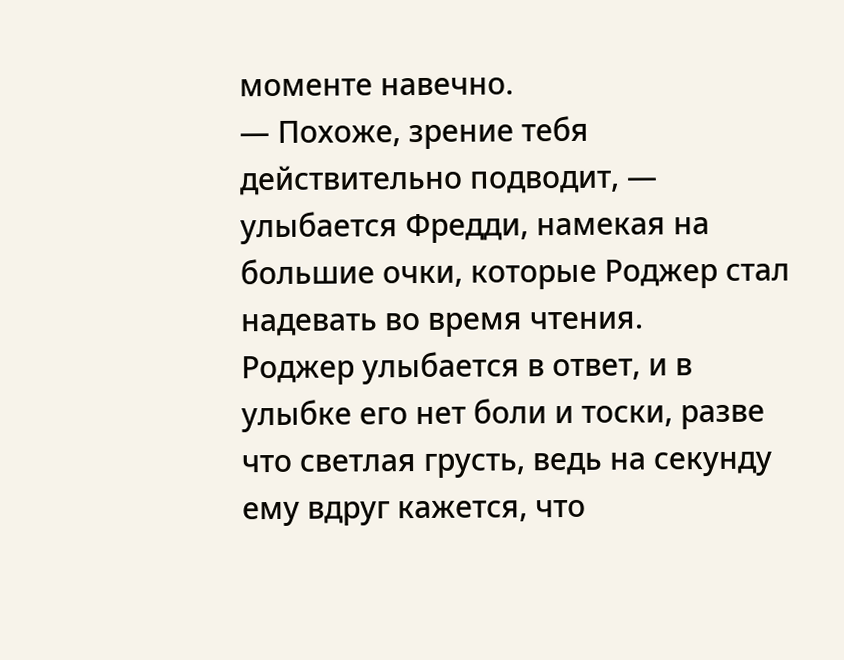моменте навечно.
— Похоже, зрение тебя действительно подводит, — улыбается Фредди, намекая на большие очки, которые Роджер стал надевать во время чтения.
Роджер улыбается в ответ, и в улыбке его нет боли и тоски, разве что светлая грусть, ведь на секунду ему вдруг кажется, что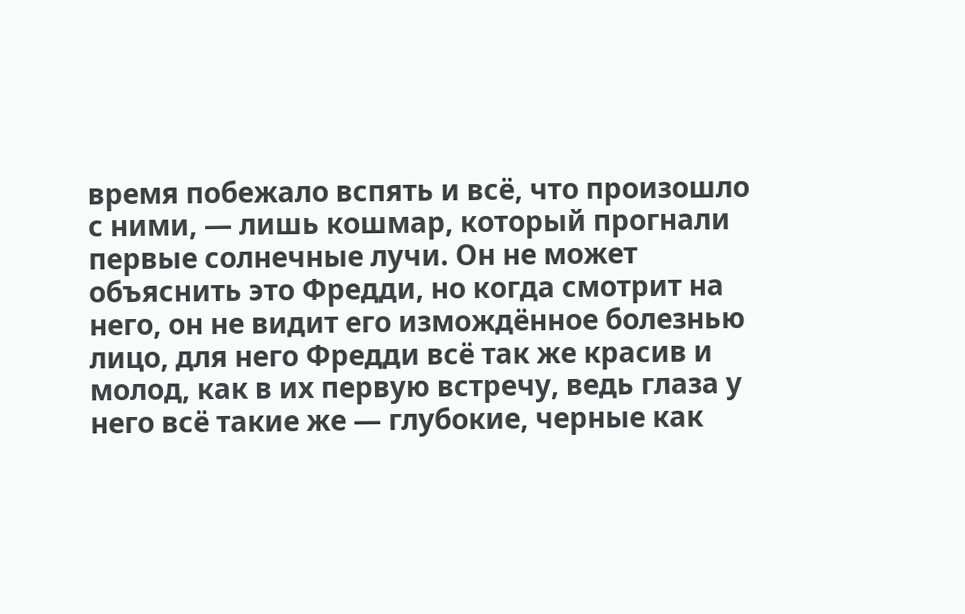время побежало вспять и всё, что произошло с ними, — лишь кошмар, который прогнали первые солнечные лучи. Он не может объяснить это Фредди, но когда смотрит на него, он не видит его измождённое болезнью лицо, для него Фредди всё так же красив и молод, как в их первую встречу, ведь глаза у него всё такие же — глубокие, черные как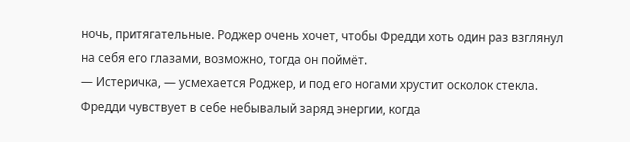ночь, притягательные. Роджер очень хочет, чтобы Фредди хоть один раз взглянул на себя его глазами, возможно, тогда он поймёт.
— Истеричка, — усмехается Роджер, и под его ногами хрустит осколок стекла.
Фредди чувствует в себе небывалый заряд энергии, когда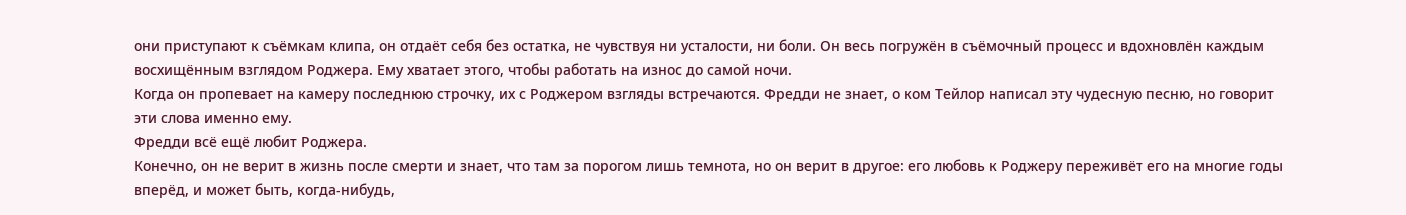они приступают к съёмкам клипа, он отдаёт себя без остатка, не чувствуя ни усталости, ни боли. Он весь погружён в съёмочный процесс и вдохновлён каждым восхищённым взглядом Роджера. Ему хватает этого, чтобы работать на износ до самой ночи.
Когда он пропевает на камеру последнюю строчку, их с Роджером взгляды встречаются. Фредди не знает, о ком Тейлор написал эту чудесную песню, но говорит эти слова именно ему.
Фредди всё ещё любит Роджера.
Конечно, он не верит в жизнь после смерти и знает, что там за порогом лишь темнота, но он верит в другое: его любовь к Роджеру переживёт его на многие годы вперёд, и может быть, когда-нибудь,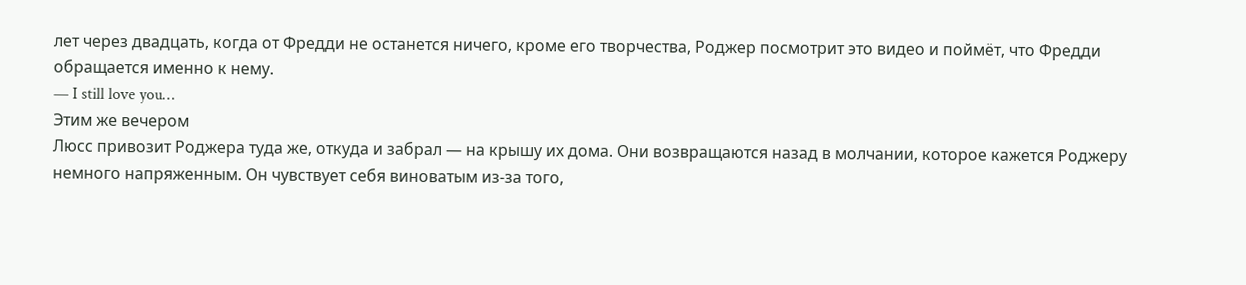лет через двадцать, когда от Фредди не останется ничего, кроме его творчества, Роджер посмотрит это видео и поймёт, что Фредди обращается именно к нему.
— I still love you…
Этим же вечером
Люсс привозит Роджера туда же, откуда и забрал — на крышу их дома. Они возвращаются назад в молчании, которое кажется Роджеру немного напряженным. Он чувствует себя виноватым из-за того,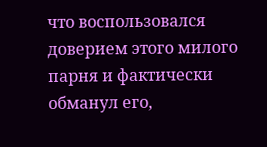что воспользовался доверием этого милого парня и фактически обманул его,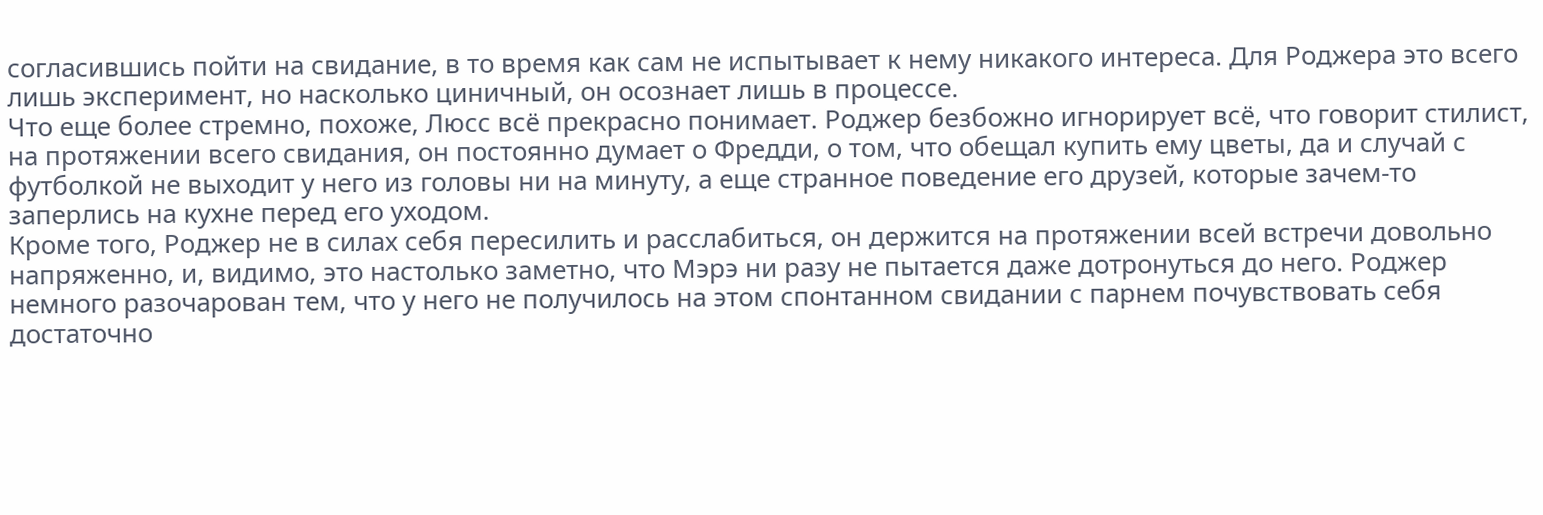согласившись пойти на свидание, в то время как сам не испытывает к нему никакого интереса. Для Роджера это всего лишь эксперимент, но насколько циничный, он осознает лишь в процессе.
Что еще более стремно, похоже, Люсс всё прекрасно понимает. Роджер безбожно игнорирует всё, что говорит стилист, на протяжении всего свидания, он постоянно думает о Фредди, о том, что обещал купить ему цветы, да и случай с футболкой не выходит у него из головы ни на минуту, а еще странное поведение его друзей, которые зачем-то заперлись на кухне перед его уходом.
Кроме того, Роджер не в силах себя пересилить и расслабиться, он держится на протяжении всей встречи довольно напряженно, и, видимо, это настолько заметно, что Мэрэ ни разу не пытается даже дотронуться до него. Роджер немного разочарован тем, что у него не получилось на этом спонтанном свидании с парнем почувствовать себя достаточно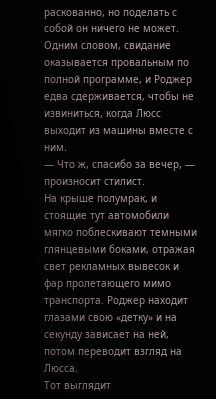раскованно, но поделать с собой он ничего не может.
Одним словом, свидание оказывается провальным по полной программе, и Роджер едва сдерживается, чтобы не извиниться, когда Люсс выходит из машины вместе с ним.
— Что ж, спасибо за вечер, — произносит стилист.
На крыше полумрак, и стоящие тут автомобили мягко поблескивают темными глянцевыми боками, отражая свет рекламных вывесок и фар пролетающего мимо транспорта. Роджер находит глазами свою «детку» и на секунду зависает на ней, потом переводит взгляд на Люсса.
Тот выглядит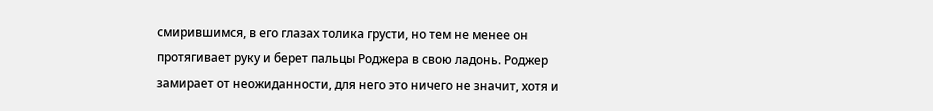смирившимся, в его глазах толика грусти, но тем не менее он протягивает руку и берет пальцы Роджера в свою ладонь. Роджер замирает от неожиданности, для него это ничего не значит, хотя и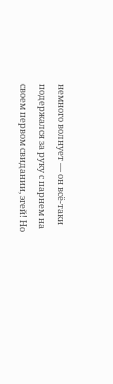немного волнует — он всё-таки подержался за руку с парнем на своем первом свидании, эгей! Но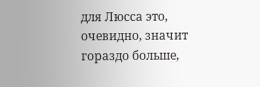для Люсса это, очевидно, значит гораздо больше,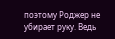поэтому Роджер не убирает руку. Ведь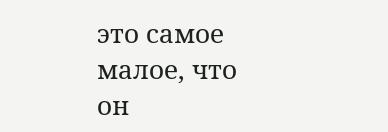это самое малое, что он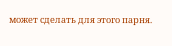может сделать для этого парня.